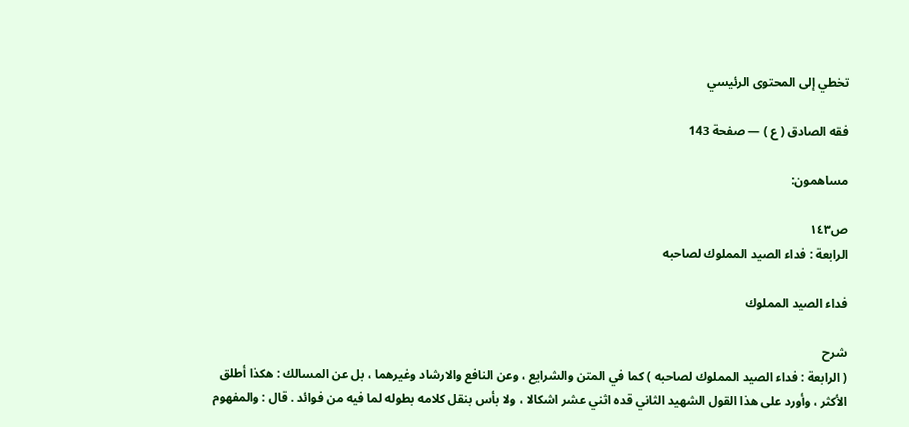تخطي إلى المحتوى الرئيسي

فقه الصادق ( ع ) — صفحة 143

مساهمون:

ص١٤٣
الرابعة : فداء الصيد المملوك لصاحبه

فداء الصيد المملوك

شرح
( الرابعة : فداء الصيد المملوك لصاحبه ) كما في المتن والشرايع ، وعن النافع والارشاد وغيرهما ، بل عن المسالك : هكذا أطلق الأكثر ، وأورد على هذا القول الشهيد الثاني قده اثني عشر اشكالا ، ولا بأس بنقل كلامه بطوله لما فيه من فوائد . قال : والمفهوم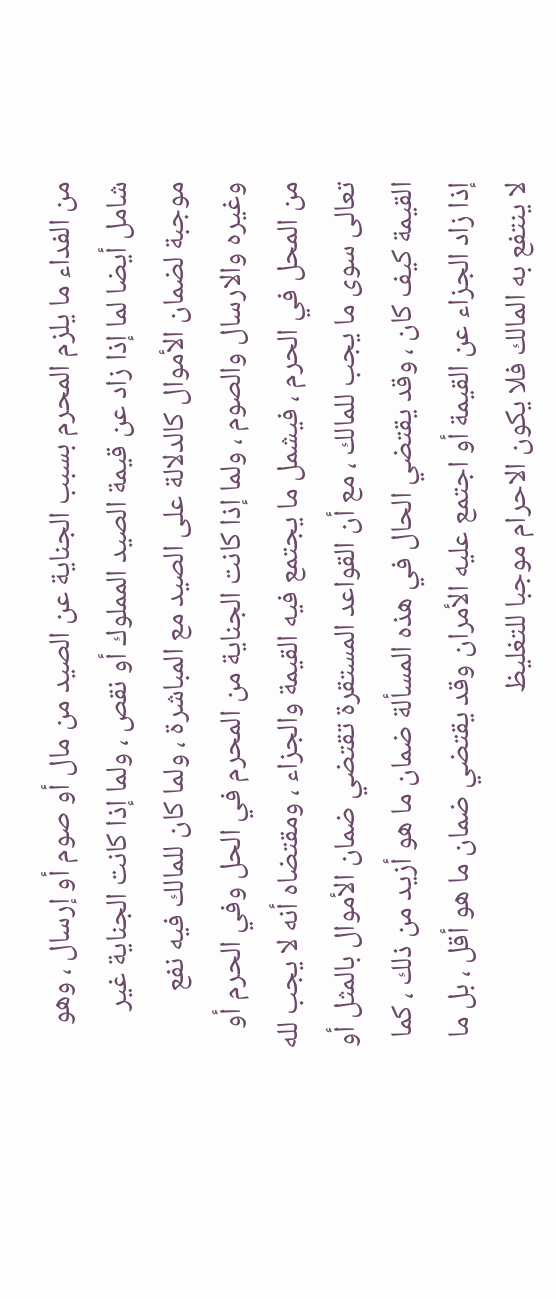من الفداء ما يلزم المحرم بسبب الجناية عن الصيد من مال أو صوم أو إرسال ، وهو شامل أيضا لما إذا زاد عن قيمة الصيد المملوك أو نقص ، ولما إذا كانت الجناية غير موجبة لضمان الأموال كالدلالة على الصيد مع المباشرة ، ولما كان للمالك فيه نفع وغيره والارسال والصوم ، ولما إذا كانت الجناية من المحرم في الحل وفي الحرم أو من المحل في الحرم ، فيشمل ما يجتمع فيه القيمة والجزاء ، ومقتضاه أنه لا يجب لله تعالى سوى ما يجب للمالك ، مع أن القواعد المستقرة تقتضي ضمان الأموال بالمثل أو القيمة كيف كان ، وقد يقتضي الحال في هذه المسألة ضمان ما هو أزيد من ذلك ، كما إذا زاد الجزاء عن القيمة أو اجتمع عليه الأمران وقد يقتضي ضمان ما هو أقل ، بل ما لا ينتفع به المالك فلا يكون الاحرام موجبا للتغليظ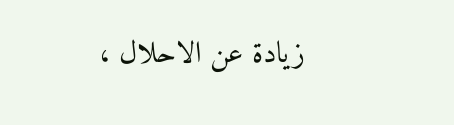زيادة عن الاحلال ،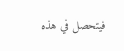فيتحصل في هذه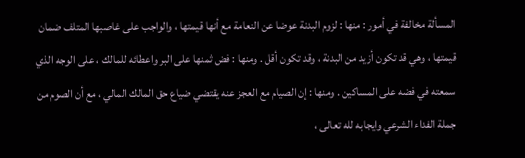المسألة مخالفة في أمور : منها : لزوم البدنة عوضا عن النعامة مع أنها قيمتها ، والواجب على غاصبها المتلف ضمان قيمتها ، وهي قد تكون أزيد من البدنة ، وقد تكون أقل . ومنها : فض ثمنها على البر واعطائه للمالك ، على الوجه الذي سمعته في فضه على المساكين . ومنها : إن الصيام مع العجز عنه يقتضي ضياع حق المالك المالي ، مع أن الصوم من جملة الفداء الشرعي وايجابه لله تعالى ،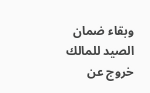وبقاء ضمان الصيد للمالك خروج عن